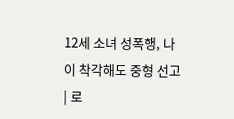12세 소녀 성폭행, 나이 착각해도 중형 선고 | 로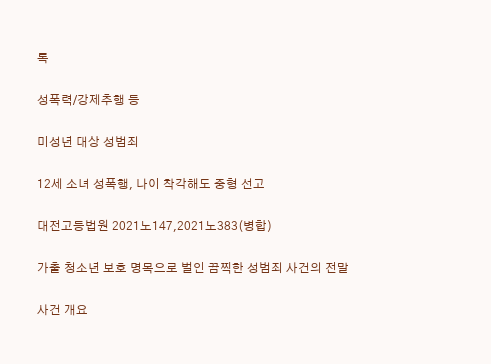톡

성폭력/강제추행 등

미성년 대상 성범죄

12세 소녀 성폭행, 나이 착각해도 중형 선고

대전고등법원 2021노147,2021노383(병합)

가출 청소년 보호 명목으로 벌인 끔찍한 성범죄 사건의 전말

사건 개요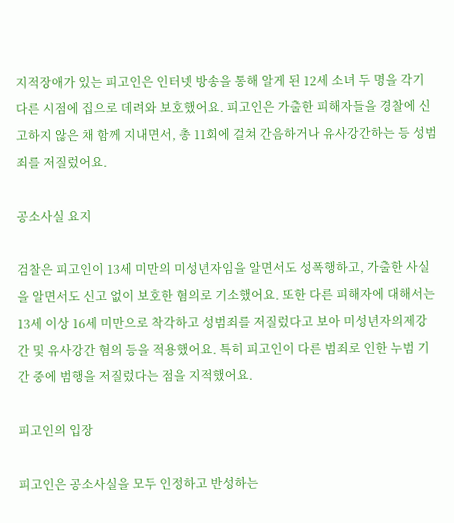지적장애가 있는 피고인은 인터넷 방송을 통해 알게 된 12세 소녀 두 명을 각기 다른 시점에 집으로 데려와 보호했어요. 피고인은 가출한 피해자들을 경찰에 신고하지 않은 채 함께 지내면서, 총 11회에 걸쳐 간음하거나 유사강간하는 등 성범죄를 저질렀어요.

공소사실 요지

검찰은 피고인이 13세 미만의 미성년자임을 알면서도 성폭행하고, 가출한 사실을 알면서도 신고 없이 보호한 혐의로 기소했어요. 또한 다른 피해자에 대해서는 13세 이상 16세 미만으로 착각하고 성범죄를 저질렀다고 보아 미성년자의제강간 및 유사강간 혐의 등을 적용했어요. 특히 피고인이 다른 범죄로 인한 누범 기간 중에 범행을 저질렀다는 점을 지적했어요.

피고인의 입장

피고인은 공소사실을 모두 인정하고 반성하는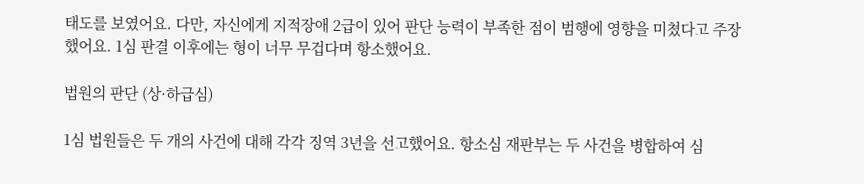태도를 보였어요. 다만, 자신에게 지적장애 2급이 있어 판단 능력이 부족한 점이 범행에 영향을 미쳤다고 주장했어요. 1심 판결 이후에는 형이 너무 무겁다며 항소했어요.

법원의 판단 (상·하급심)

1심 법원들은 두 개의 사건에 대해 각각 징역 3년을 선고했어요. 항소심 재판부는 두 사건을 병합하여 심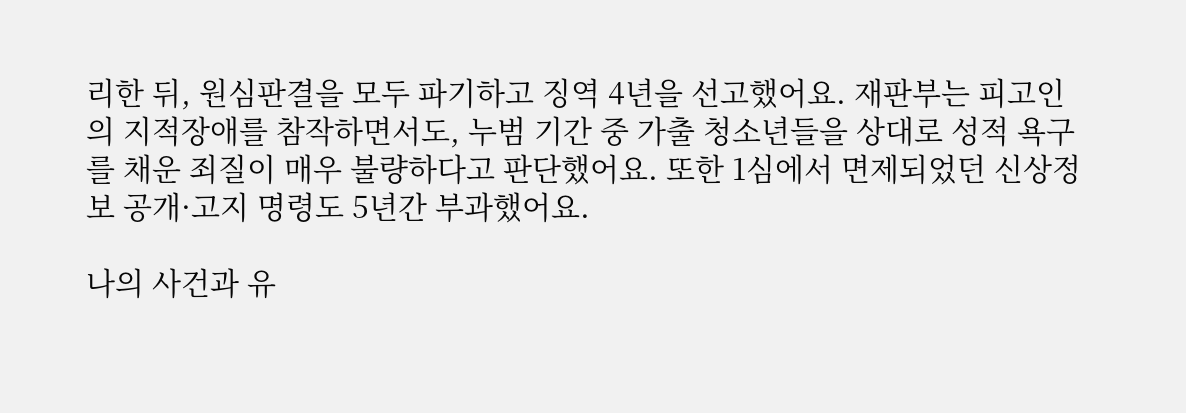리한 뒤, 원심판결을 모두 파기하고 징역 4년을 선고했어요. 재판부는 피고인의 지적장애를 참작하면서도, 누범 기간 중 가출 청소년들을 상대로 성적 욕구를 채운 죄질이 매우 불량하다고 판단했어요. 또한 1심에서 면제되었던 신상정보 공개·고지 명령도 5년간 부과했어요.

나의 사건과 유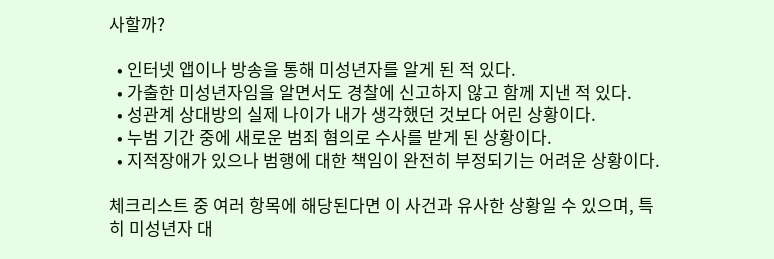사할까?

  • 인터넷 앱이나 방송을 통해 미성년자를 알게 된 적 있다.
  • 가출한 미성년자임을 알면서도 경찰에 신고하지 않고 함께 지낸 적 있다.
  • 성관계 상대방의 실제 나이가 내가 생각했던 것보다 어린 상황이다.
  • 누범 기간 중에 새로운 범죄 혐의로 수사를 받게 된 상황이다.
  • 지적장애가 있으나 범행에 대한 책임이 완전히 부정되기는 어려운 상황이다.

체크리스트 중 여러 항목에 해당된다면 이 사건과 유사한 상황일 수 있으며, 특히 미성년자 대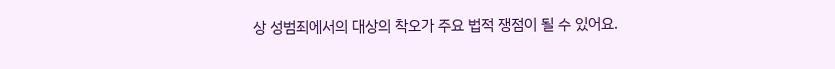상 성범죄에서의 대상의 착오가 주요 법적 쟁점이 될 수 있어요.